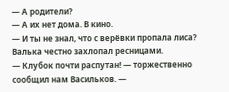— А родители?
— А их нет дома. В кино.
— И ты не знал, что с верёвки пропала лиса?
Валька честно захлопал ресницами.
— Клубок почти распутан! — торжественно сообщил нам Васильков. —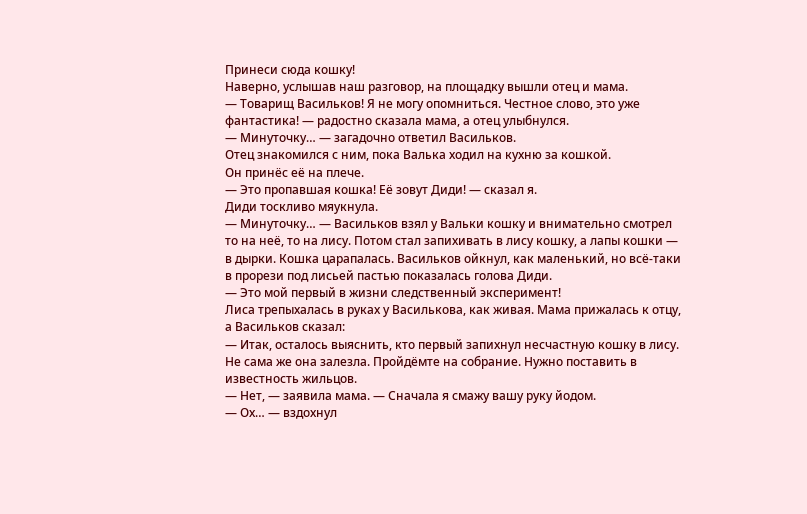Принеси сюда кошку!
Наверно, услышав наш разговор, на площадку вышли отец и мама.
— Товарищ Васильков! Я не могу опомниться. Честное слово, это уже фантастика! — радостно сказала мама, а отец улыбнулся.
— Минуточку… — загадочно ответил Васильков.
Отец знакомился с ним, пока Валька ходил на кухню за кошкой.
Он принёс её на плече.
— Это пропавшая кошка! Её зовут Диди! — сказал я.
Диди тоскливо мяукнула.
— Минуточку… — Васильков взял у Вальки кошку и внимательно смотрел то на неё, то на лису. Потом стал запихивать в лису кошку, а лапы кошки — в дырки. Кошка царапалась. Васильков ойкнул, как маленький, но всё-таки в прорези под лисьей пастью показалась голова Диди.
— Это мой первый в жизни следственный эксперимент!
Лиса трепыхалась в руках у Василькова, как живая. Мама прижалась к отцу, а Васильков сказал:
— Итак, осталось выяснить, кто первый запихнул несчастную кошку в лису. Не сама же она залезла. Пройдёмте на собрание. Нужно поставить в известность жильцов.
— Нет, — заявила мама. — Сначала я смажу вашу руку йодом.
— Ох… — вздохнул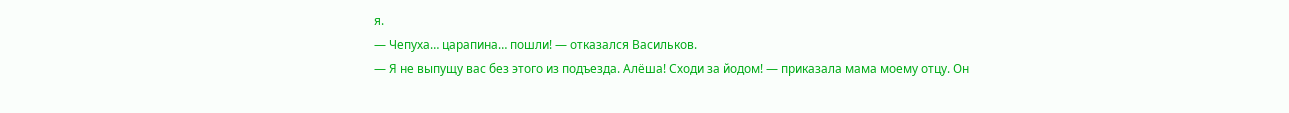я.
— Чепуха… царапина… пошли! — отказался Васильков.
— Я не выпущу вас без этого из подъезда. Алёша! Сходи за йодом! — приказала мама моему отцу. Он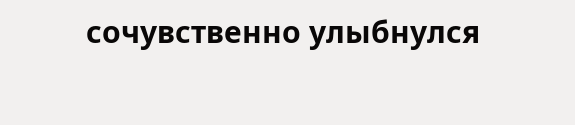сочувственно улыбнулся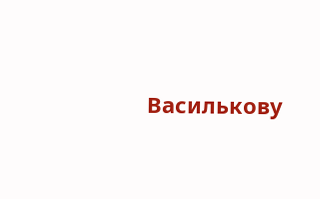Василькову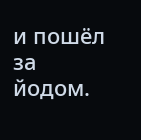и пошёл за йодом.